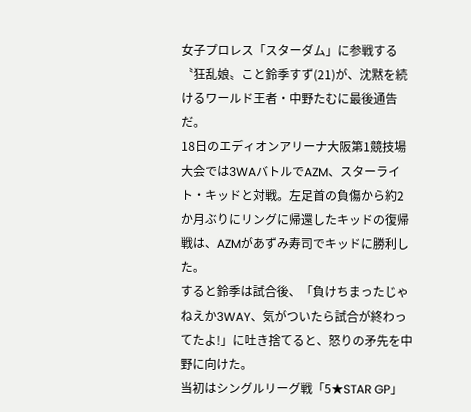女子プロレス「スターダム」に参戦する〝狂乱娘〟こと鈴季すず(21)が、沈黙を続けるワールド王者・中野たむに最後通告だ。
18日のエディオンアリーナ大阪第1競技場大会では3WAバトルでAZM、スターライト・キッドと対戦。左足首の負傷から約2か月ぶりにリングに帰還したキッドの復帰戦は、AZMがあずみ寿司でキッドに勝利した。
すると鈴季は試合後、「負けちまったじゃねえか3WAY、気がついたら試合が終わってたよ!」に吐き捨てると、怒りの矛先を中野に向けた。
当初はシングルリーグ戦「5★STAR GP」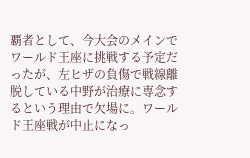覇者として、今大会のメインでワールド王座に挑戦する予定だったが、左ヒザの負傷で戦線離脱している中野が治療に専念するという理由で欠場に。ワールド王座戦が中止になっ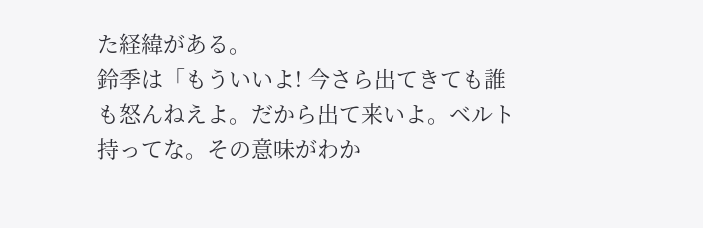た経緯がある。
鈴季は「もういいよ! 今さら出てきても誰も怒んねえよ。だから出て来いよ。ベルト持ってな。その意味がわか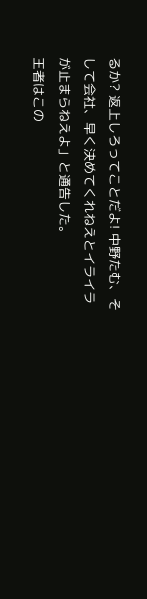るか? 返上しろってことだよ! 中野たむ、そして会社、早く決めてくれねえとイライラが止まらねえよ」と通告した。
王者はこの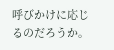呼びかけに応じるのだろうか。